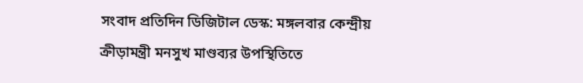সংবাদ প্রতিদিন ডিজিটাল ডেস্ক: মঙ্গলবার কেন্দ্রীয় ক্রীড়ামন্ত্রী মনসুখ মাণ্ডব্যর উপস্থিতিতে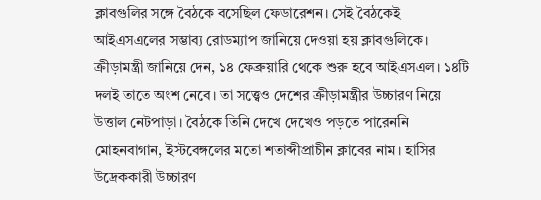ক্লাবগুলির সঙ্গে বৈঠকে বসেছিল ফেডারেশন। সেই বৈঠকেই আইএসএলের সম্ভাব্য রোডম্যাপ জানিয়ে দেওয়া হয় ক্লাবগুলিকে। ক্রীড়ামন্ত্রী জানিয়ে দেন, ১৪ ফেব্রুয়ারি থেকে শুরু হবে আইএসএল। ১৪টি দলই তাতে অংশ নেবে। তা সত্ত্বেও দেশের ক্রীড়ামন্ত্রীর উচ্চারণ নিয়ে উত্তাল নেটপাড়া। বৈঠকে তিনি দেখে দেখেও পড়তে পারেননি মোহনবাগান, ইস্টবেঙ্গলের মতো শতাব্দীপ্রাচীন ক্লাবের নাম। হাসির উদ্রেককারী উচ্চারণ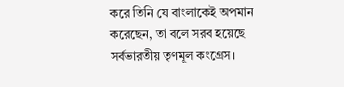করে তিনি যে বাংলাকেই অপমান করেছেন, তা বলে সরব হয়েছে সর্বভারতীয় তৃণমূল কংগ্রেস।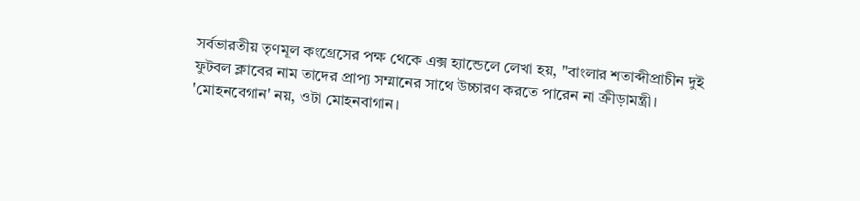সর্বভারতীয় তৃণমূল কংগ্রেসের পক্ষ থেকে এক্স হ্যান্ডেলে লেখা হয়, "বাংলার শতাব্দীপ্রাচীন দুই ফুটবল ক্লাবের নাম তাদের প্রাপ্য সম্মানের সাথে উচ্চারণ করতে পারেন না ক্রীড়ামন্ত্রী। 'মোহনবেগান' নয়, ওটা মোহনবাগান।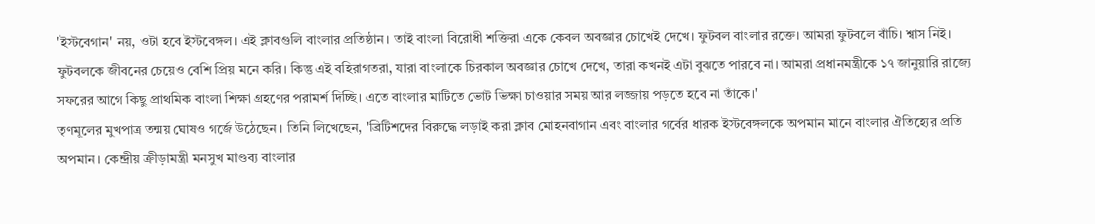'ইস্টবেগান' নয়, ওটা হবে ইস্টবেঙ্গল। এই ক্লাবগুলি বাংলার প্রতিষ্ঠান। তাই বাংলা বিরোধী শক্তিরা একে কেবল অবজ্ঞার চোখেই দেখে। ফুটবল বাংলার রক্তে। আমরা ফুটবলে বাঁচি। শ্বাস নিই। ফুটবলকে জীবনের চেয়েও বেশি প্রিয় মনে করি। কিন্তু এই বহিরাগতরা, যারা বাংলাকে চিরকাল অবজ্ঞার চোখে দেখে, তারা কখনই এটা বুঝতে পারবে না। আমরা প্রধানমন্ত্রীকে ১৭ জানুয়ারি রাজ্যে সফরের আগে কিছু প্রাথমিক বাংলা শিক্ষা গ্রহণের পরামর্শ দিচ্ছি। এতে বাংলার মাটিতে ভোট ভিক্ষা চাওয়ার সময় আর লজ্জায় পড়তে হবে না তাঁকে।'
তৃণমূলের মুখপাত্র তন্ময় ঘোষও গর্জে উঠেছেন। তিনি লিখেছেন, 'ব্রিটিশদের বিরুদ্ধে লড়াই করা ক্লাব মোহনবাগান এবং বাংলার গর্বের ধারক ইস্টবেঙ্গলকে অপমান মানে বাংলার ঐতিহ্যের প্রতি অপমান। কেন্দ্রীয় ক্রীড়ামন্ত্রী মনসুখ মাণ্ডব্য বাংলার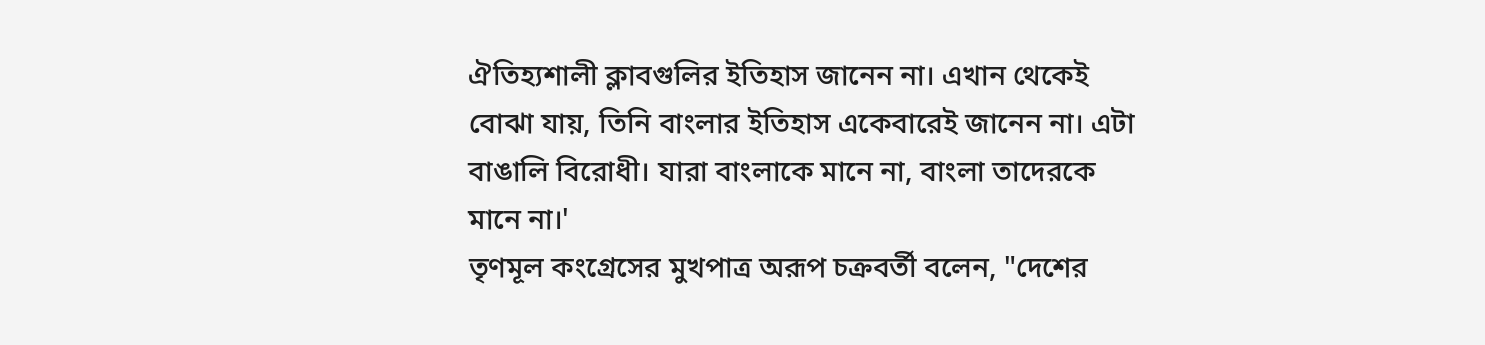ঐতিহ্যশালী ক্লাবগুলির ইতিহাস জানেন না। এখান থেকেই বোঝা যায়, তিনি বাংলার ইতিহাস একেবারেই জানেন না। এটা বাঙালি বিরোধী। যারা বাংলাকে মানে না, বাংলা তাদেরকে মানে না।'
তৃণমূল কংগ্রেসের মুখপাত্র অরূপ চক্রবর্তী বলেন, "দেশের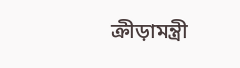ক্রীড়ামন্ত্রী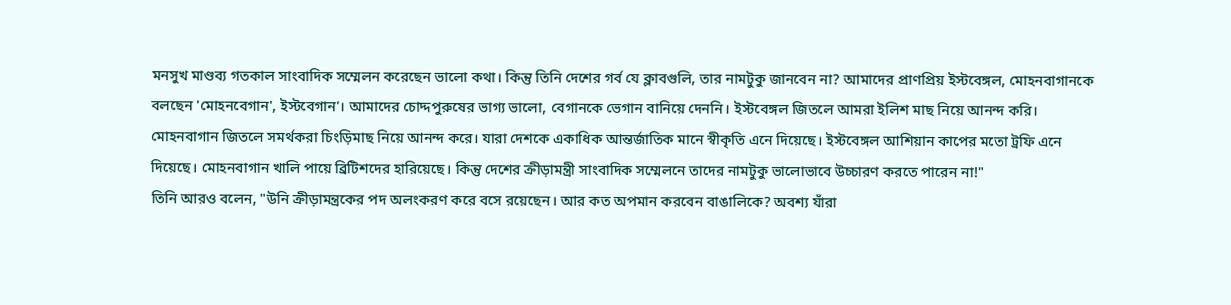মনসুখ মাণ্ডব্য গতকাল সাংবাদিক সম্মেলন করেছেন ভালো কথা। কিন্তু তিনি দেশের গর্ব যে ক্লাবগুলি, তার নামটুকু জানবেন না? আমাদের প্রাণপ্রিয় ইস্টবেঙ্গল, মোহনবাগানকে বলছেন 'মোহনবেগান', ইস্টবেগান'। আমাদের চোদ্দপুরুষের ভাগ্য ভালো, বেগানকে ভেগান বানিয়ে দেননি। ইস্টবেঙ্গল জিতলে আমরা ইলিশ মাছ নিয়ে আনন্দ করি। মোহনবাগান জিতলে সমর্থকরা চিংড়িমাছ নিয়ে আনন্দ করে। যারা দেশকে একাধিক আন্তর্জাতিক মানে স্বীকৃতি এনে দিয়েছে। ইস্টবেঙ্গল আশিয়ান কাপের মতো ট্রফি এনে দিয়েছে। মোহনবাগান খালি পায়ে ব্রিটিশদের হারিয়েছে। কিন্তু দেশের ক্রীড়ামন্ত্রী সাংবাদিক সম্মেলনে তাদের নামটুকু ভালোভাবে উচ্চারণ করতে পারেন না!"
তিনি আরও বলেন, "উনি ক্রীড়ামন্ত্রকের পদ অলংকরণ করে বসে রয়েছেন। আর কত অপমান করবেন বাঙালিকে? অবশ্য যাঁরা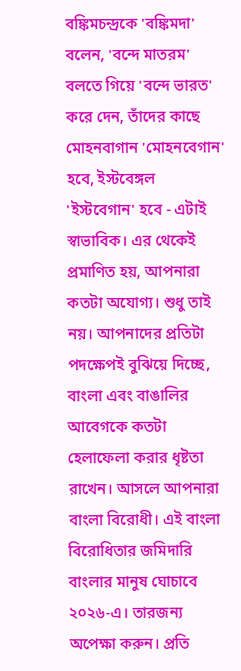বঙ্কিমচন্দ্রকে 'বঙ্কিমদা' বলেন, 'বন্দে মাতরম' বলতে গিয়ে 'বন্দে ভারত' করে দেন, তাঁদের কাছে মোহনবাগান 'মোহনবেগান' হবে, ইস্টবেঙ্গল 'ইস্টবেগান' হবে - এটাই স্বাভাবিক। এর থেকেই প্রমাণিত হয়, আপনারা কতটা অযোগ্য। শুধু তাই নয়। আপনাদের প্রতিটা পদক্ষেপই বুঝিয়ে দিচ্ছে, বাংলা এবং বাঙালির আবেগকে কতটা হেলাফেলা করার ধৃষ্টতা রাখেন। আসলে আপনারা বাংলা বিরোধী। এই বাংলা বিরোধিতার জমিদারি বাংলার মানুষ ঘোচাবে ২০২৬-এ। তারজন্য অপেক্ষা করুন। প্রতি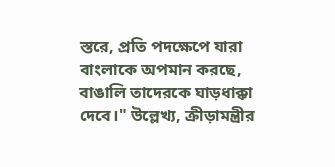স্তরে, প্রতি পদক্ষেপে যারা বাংলাকে অপমান করছে, বাঙালি তাদেরকে ঘাড়ধাক্কা দেবে।" উল্লেখ্য, ক্রীড়ামন্ত্রীর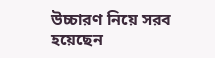উচ্চারণ নিয়ে সরব হয়েছেন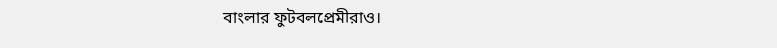বাংলার ফুটবলপ্রেমীরাও।